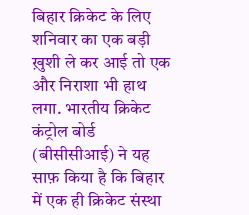बिहार क्रिकेट के लिए शनिवार का एक बड़ी ख़ुशी ले कर आई तो एक और निराशा भी हाथ लगा. भारतीय क्रिकेट कंट्रोल बोर्ड (बीसीसीआई) ने यह साफ़ किया है कि बिहार में एक ही क्रिकेट संस्था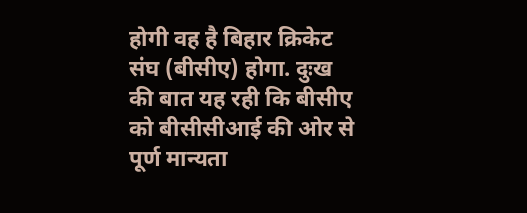होगी वह है बिहार क्रिकेट संघ (बीसीए) होगा. दुःख की बात यह रही कि बीसीए को बीसीसीआई की ओर से पूर्ण मान्यता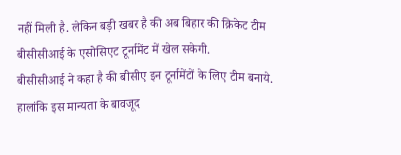नहीं मिली है. लेकिन बड़ी खबर है की अब बिहार की क्रिकेट टीम बीसीसीआई के एसोसिएट टूर्नामेंट में खेल सकेगी.
बीसीसीआई ने कहा है की बीसीए इन टूर्नामेंटों के लिए टीम बनाये. हालांकि इस मान्यता के बावजूद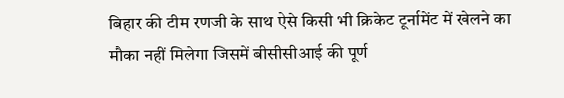बिहार की टीम रणजी के साथ ऐसे किसी भी क्रिकेट टूर्नामेंट में खेलने का मौका नहीं मिलेगा जिसमें बीसीसीआई की पूर्ण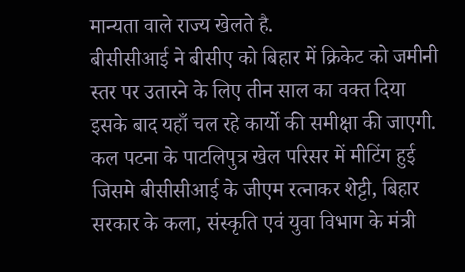मान्यता वाले राज्य खेलते है.
बीसीसीआई ने बीसीए को बिहार में क्रिकेट को जमीनी स्तर पर उतारने के लिए तीन साल का वक्त दिया इसके बाद यहाँ चल रहे कार्यो की समीक्षा की जाएगी. कल पटना के पाटलिपुत्र खेल परिसर में मीटिंग हुई जिसमे बीसीसीआई के जीएम रत्नाकर शेट्टी, बिहार सरकार के कला, संस्कृति एवं युवा विभाग के मंत्री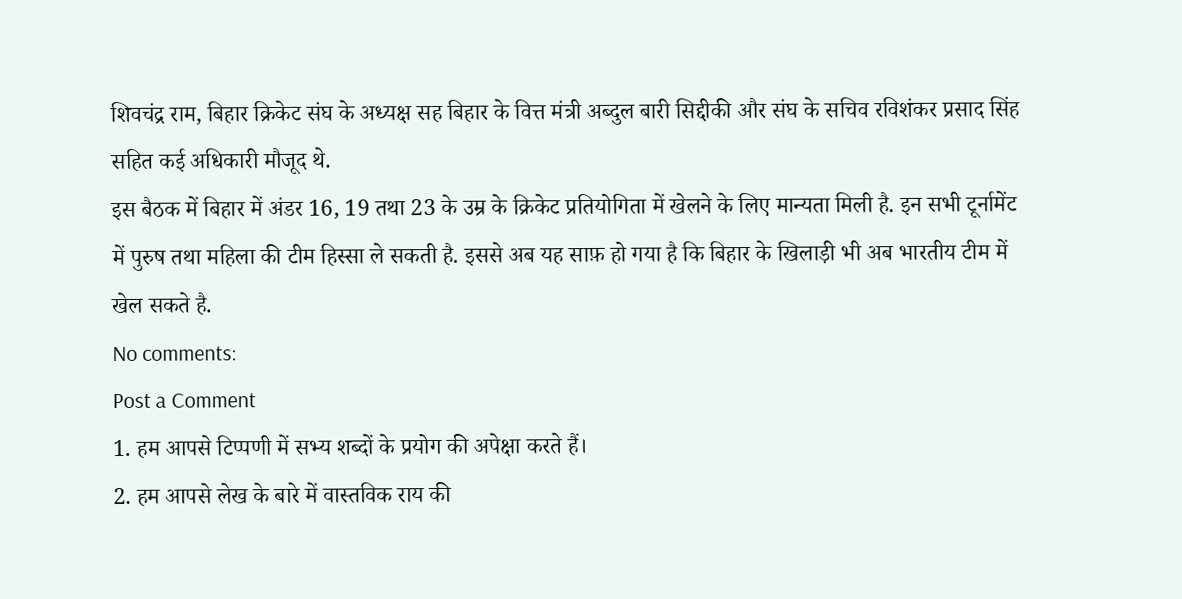शिवचंद्र राम, बिहार क्रिकेट संघ के अध्यक्ष सह बिहार के वित्त मंत्री अब्दुल बारी सिद्दीकी और संघ के सचिव रविशंकर प्रसाद सिंह सहित कई अधिकारी मौजूद थे.
इस बैठक में बिहार में अंडर 16, 19 तथा 23 के उम्र के क्रिकेट प्रतियोगिता में खेलने के लिए मान्यता मिली है. इन सभी टूर्नामेंट में पुरुष तथा महिला की टीम हिस्सा ले सकती है. इससे अब यह साफ़ हो गया है कि बिहार के खिलाड़ी भी अब भारतीय टीम में खेल सकते है.
No comments:
Post a Comment
1. हम आपसे टिप्पणी में सभ्य शब्दों के प्रयोग की अपेक्षा करते हैं।
2. हम आपसे लेख के बारे में वास्तविक राय की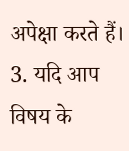अपेक्षा करते हैं।
3. यदि आप विषय के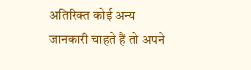अतिरिक्त कोई अन्य जानकारी चाहते हैं तो अपने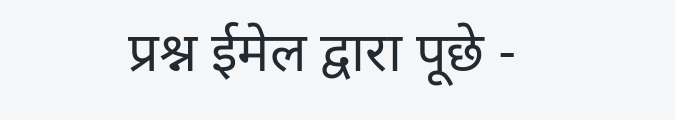प्रश्न ईमेल द्वारा पूछे -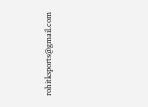rohitksports@gmail.com